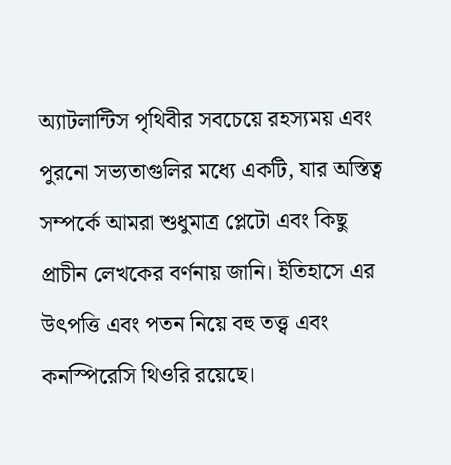অ্যাটলান্টিস পৃথিবীর সবচেয়ে রহস্যময় এবং পুরনো সভ্যতাগুলির মধ্যে একটি, যার অস্তিত্ব সম্পর্কে আমরা শুধুমাত্র প্লেটো এবং কিছু প্রাচীন লেখকের বর্ণনায় জানি। ইতিহাসে এর উৎপত্তি এবং পতন নিয়ে বহু তত্ত্ব এবং কনস্পিরেসি থিওরি রয়েছে।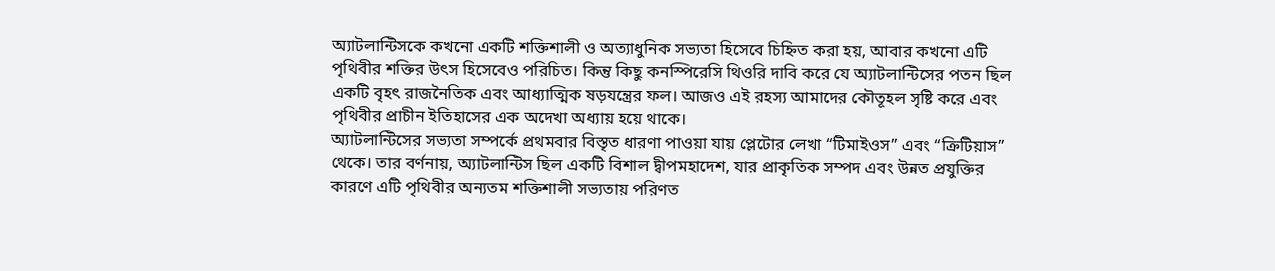অ্যাটলান্টিসকে কখনো একটি শক্তিশালী ও অত্যাধুনিক সভ্যতা হিসেবে চিহ্নিত করা হয়, আবার কখনো এটি পৃথিবীর শক্তির উৎস হিসেবেও পরিচিত। কিন্তু কিছু কনস্পিরেসি থিওরি দাবি করে যে অ্যাটলান্টিসের পতন ছিল একটি বৃহৎ রাজনৈতিক এবং আধ্যাত্মিক ষড়যন্ত্রের ফল। আজও এই রহস্য আমাদের কৌতূহল সৃষ্টি করে এবং পৃথিবীর প্রাচীন ইতিহাসের এক অদেখা অধ্যায় হয়ে থাকে।
অ্যাটলান্টিসের সভ্যতা সম্পর্কে প্রথমবার বিস্তৃত ধারণা পাওয়া যায় প্লেটোর লেখা “টিমাইওস” এবং “ক্রিটিয়াস” থেকে। তার বর্ণনায়, অ্যাটলান্টিস ছিল একটি বিশাল দ্বীপমহাদেশ, যার প্রাকৃতিক সম্পদ এবং উন্নত প্রযুক্তির কারণে এটি পৃথিবীর অন্যতম শক্তিশালী সভ্যতায় পরিণত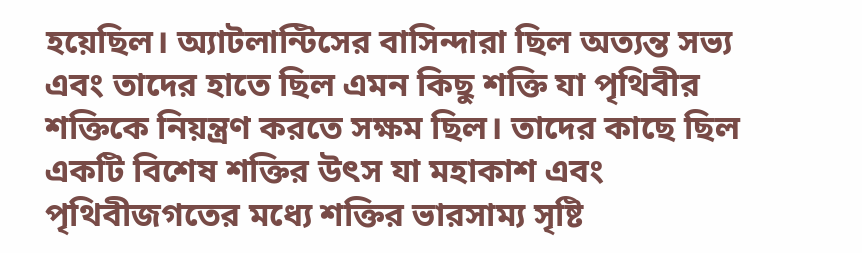হয়েছিল। অ্যাটলান্টিসের বাসিন্দারা ছিল অত্যন্ত সভ্য এবং তাদের হাতে ছিল এমন কিছু শক্তি যা পৃথিবীর শক্তিকে নিয়ন্ত্রণ করতে সক্ষম ছিল। তাদের কাছে ছিল একটি বিশেষ শক্তির উৎস যা মহাকাশ এবং পৃথিবীজগতের মধ্যে শক্তির ভারসাম্য সৃষ্টি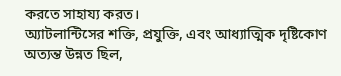করতে সাহায্য করত।
অ্যাটলান্টিসের শক্তি, প্রযুক্তি, এবং আধ্যাত্মিক দৃষ্টিকোণ অত্যন্ত উন্নত ছিল,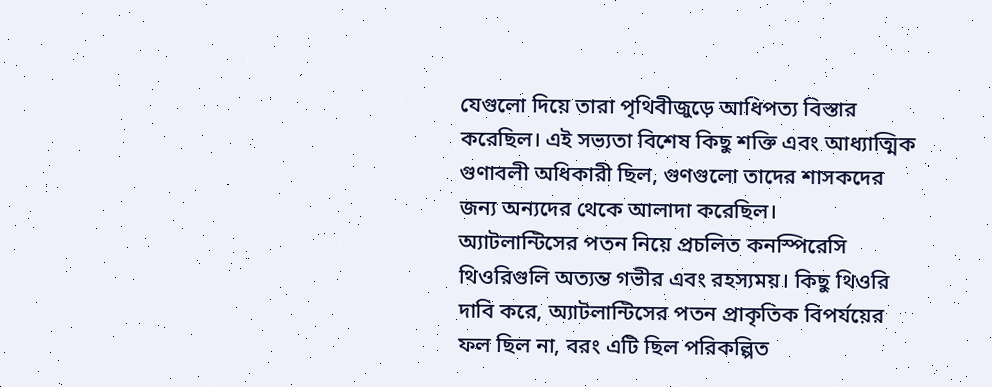যেগুলো দিয়ে তারা পৃথিবীজুড়ে আধিপত্য বিস্তার করেছিল। এই সভ্যতা বিশেষ কিছু শক্তি এবং আধ্যাত্মিক গুণাবলী অধিকারী ছিল, গুণগুলো তাদের শাসকদের জন্য অন্যদের থেকে আলাদা করেছিল।
অ্যাটলান্টিসের পতন নিয়ে প্রচলিত কনস্পিরেসি থিওরিগুলি অত্যন্ত গভীর এবং রহস্যময়। কিছু থিওরি দাবি করে, অ্যাটলান্টিসের পতন প্রাকৃতিক বিপর্যয়ের ফল ছিল না, বরং এটি ছিল পরিকল্পিত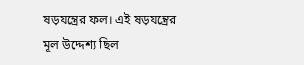ষড়যন্ত্রের ফল। এই ষড়যন্ত্রের মূল উদ্দেশ্য ছিল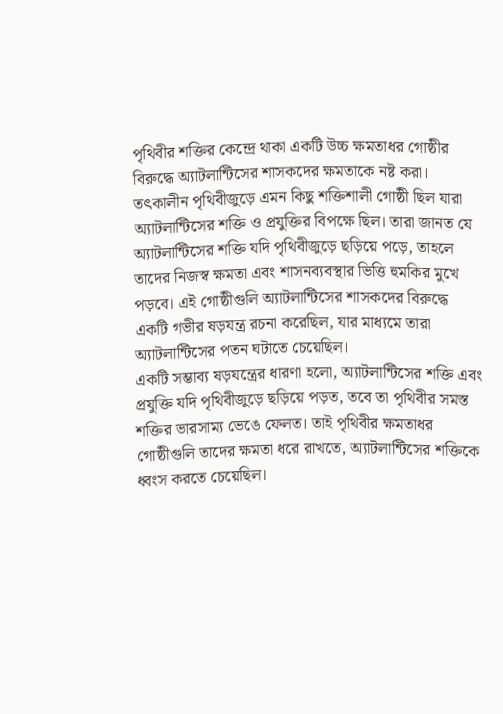পৃথিবীর শক্তির কেন্দ্রে থাকা একটি উচ্চ ক্ষমতাধর গোষ্ঠীর বিরুদ্ধে অ্যাটলান্টিসের শাসকদের ক্ষমতাকে নষ্ট করা।
তৎকালীন পৃথিবীজুড়ে এমন কিছু শক্তিশালী গোষ্ঠী ছিল যারা অ্যাটলান্টিসের শক্তি ও প্রযুক্তির বিপক্ষে ছিল। তারা জানত যে অ্যাটলান্টিসের শক্তি যদি পৃথিবীজুড়ে ছড়িয়ে পড়ে, তাহলে তাদের নিজস্ব ক্ষমতা এবং শাসনব্যবস্থার ভিত্তি হুমকির মুখে পড়বে। এই গোষ্ঠীগুলি অ্যাটলান্টিসের শাসকদের বিরুদ্ধে একটি গভীর ষড়যন্ত্র রচনা করেছিল, যার মাধ্যমে তারা অ্যাটলান্টিসের পতন ঘটাতে চেয়েছিল।
একটি সম্ভাব্য ষড়যন্ত্রের ধারণা হলো, অ্যাটলান্টিসের শক্তি এবং প্রযুক্তি যদি পৃথিবীজুড়ে ছড়িয়ে পড়ত, তবে তা পৃথিবীর সমস্ত শক্তির ভারসাম্য ভেঙে ফেলত। তাই পৃথিবীর ক্ষমতাধর গোষ্ঠীগুলি তাদের ক্ষমতা ধরে রাখতে, অ্যাটলান্টিসের শক্তিকে ধ্বংস করতে চেয়েছিল।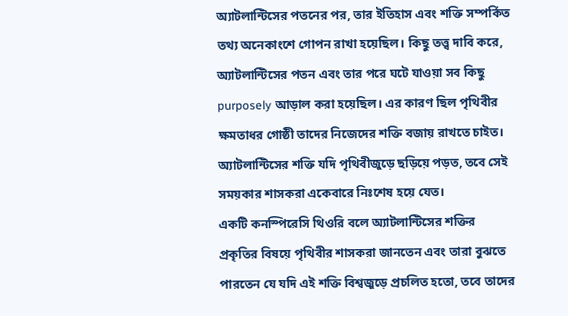অ্যাটলান্টিসের পতনের পর, তার ইতিহাস এবং শক্তি সম্পর্কিত তথ্য অনেকাংশে গোপন রাখা হয়েছিল। কিছু তত্ত্ব দাবি করে, অ্যাটলান্টিসের পতন এবং তার পরে ঘটে যাওয়া সব কিছু purposely আড়াল করা হয়েছিল। এর কারণ ছিল পৃথিবীর ক্ষমতাধর গোষ্ঠী তাদের নিজেদের শক্তি বজায় রাখতে চাইত। অ্যাটলান্টিসের শক্তি যদি পৃথিবীজুড়ে ছড়িয়ে পড়ত, তবে সেই সময়কার শাসকরা একেবারে নিঃশেষ হয়ে যেত।
একটি কনস্পিরেসি থিওরি বলে অ্যাটলান্টিসের শক্তির প্রকৃতির বিষয়ে পৃথিবীর শাসকরা জানতেন এবং তারা বুঝতে পারতেন যে যদি এই শক্তি বিশ্বজুড়ে প্রচলিত হতো, তবে তাদের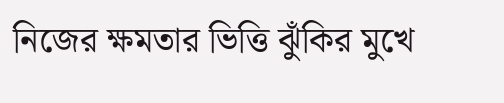নিজের ক্ষমতার ভিত্তি ঝুঁকির মুখে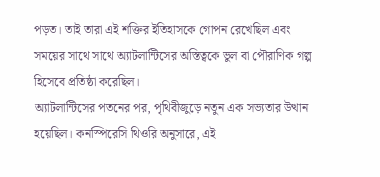পড়ত। তাই তারা এই শক্তির ইতিহাসকে গোপন রেখেছিল এবং সময়ের সাথে সাথে অ্যাটলান্টিসের অস্তিত্বকে ভুল বা পৌরাণিক গল্প হিসেবে প্রতিষ্ঠা করেছিল।
অ্যাটলান্টিসের পতনের পর, পৃথিবীজুড়ে নতুন এক সভ্যতার উত্থান হয়েছিল। কনস্পিরেসি থিওরি অনুসারে, এই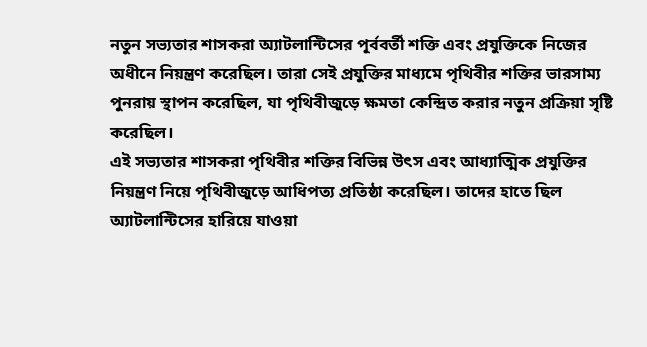নতুন সভ্যতার শাসকরা অ্যাটলান্টিসের পূর্ববর্তী শক্তি এবং প্রযুক্তিকে নিজের অধীনে নিয়ন্ত্রণ করেছিল। তারা সেই প্রযুক্তির মাধ্যমে পৃথিবীর শক্তির ভারসাম্য পুনরায় স্থাপন করেছিল, যা পৃথিবীজুড়ে ক্ষমতা কেন্দ্রিত করার নতুন প্রক্রিয়া সৃষ্টি করেছিল।
এই সভ্যতার শাসকরা পৃথিবীর শক্তির বিভিন্ন উৎস এবং আধ্যাত্মিক প্রযুক্তির নিয়ন্ত্রণ নিয়ে পৃথিবীজুড়ে আধিপত্য প্রতিষ্ঠা করেছিল। তাদের হাতে ছিল অ্যাটলান্টিসের হারিয়ে যাওয়া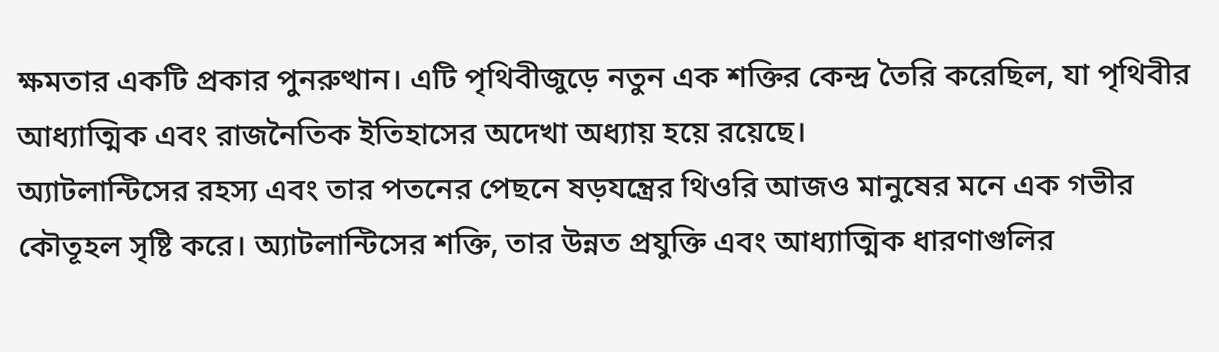ক্ষমতার একটি প্রকার পুনরুত্থান। এটি পৃথিবীজুড়ে নতুন এক শক্তির কেন্দ্র তৈরি করেছিল, যা পৃথিবীর আধ্যাত্মিক এবং রাজনৈতিক ইতিহাসের অদেখা অধ্যায় হয়ে রয়েছে।
অ্যাটলান্টিসের রহস্য এবং তার পতনের পেছনে ষড়যন্ত্রের থিওরি আজও মানুষের মনে এক গভীর কৌতূহল সৃষ্টি করে। অ্যাটলান্টিসের শক্তি, তার উন্নত প্রযুক্তি এবং আধ্যাত্মিক ধারণাগুলির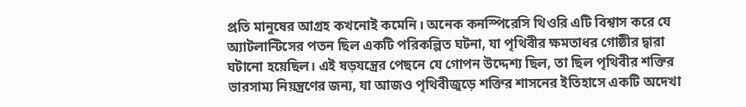প্রতি মানুষের আগ্রহ কখনোই কমেনি। অনেক কনস্পিরেসি থিওরি এটি বিশ্বাস করে যে অ্যাটলান্টিসের পতন ছিল একটি পরিকল্পিত ঘটনা, যা পৃথিবীর ক্ষমতাধর গোষ্ঠীর দ্বারা ঘটানো হয়েছিল। এই ষড়যন্ত্রের পেছনে যে গোপন উদ্দেশ্য ছিল, তা ছিল পৃথিবীর শক্তির ভারসাম্য নিয়ন্ত্রণের জন্য, যা আজও পৃথিবীজুড়ে শক্তির শাসনের ইতিহাসে একটি অদেখা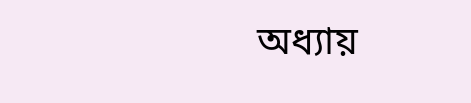অধ্যায়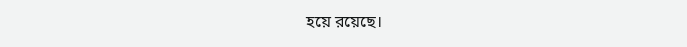হয়ে রয়েছে।